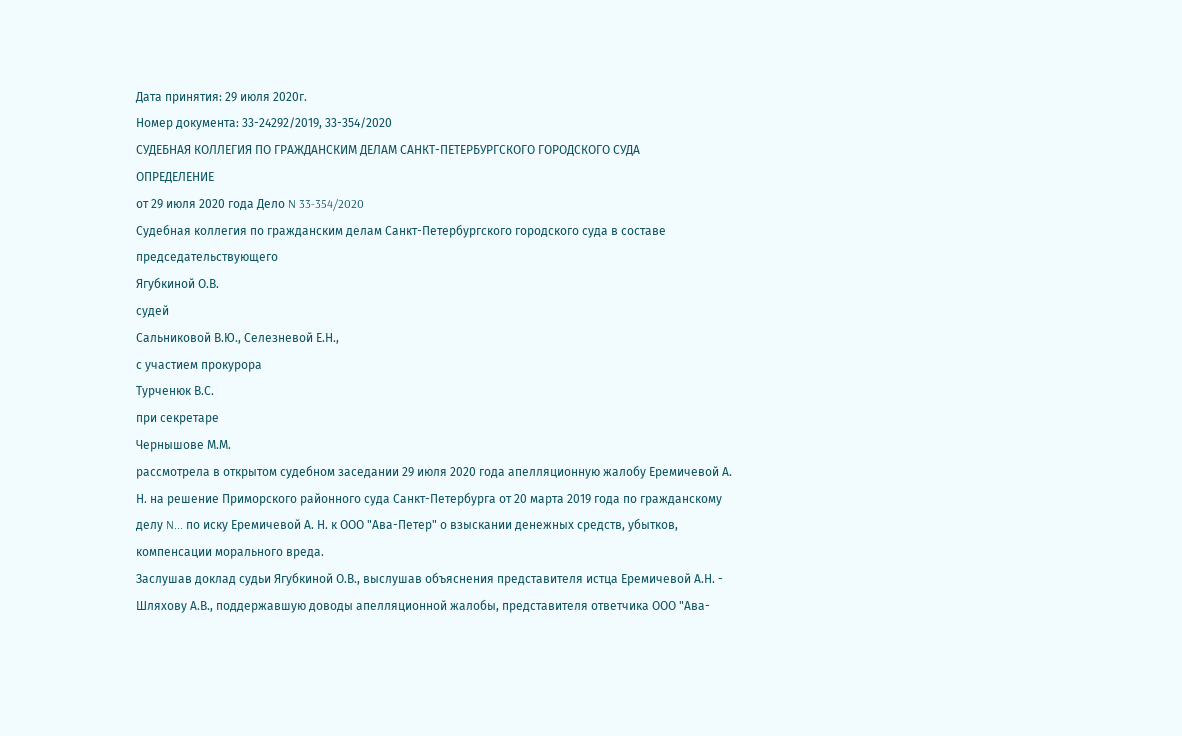Дата принятия: 29 июля 2020г.
Номер документа: 33-24292/2019, 33-354/2020
СУДЕБНАЯ КОЛЛЕГИЯ ПО ГРАЖДАНСКИМ ДЕЛАМ САНКТ-ПЕТЕРБУРГСКОГО ГОРОДСКОГО СУДА
ОПРЕДЕЛЕНИЕ
от 29 июля 2020 года Дело N 33-354/2020
Судебная коллегия по гражданским делам Санкт-Петербургского городского суда в составе
председательствующего
Ягубкиной О.В.
судей
Сальниковой В.Ю., Селезневой Е.Н.,
с участием прокурора
Турченюк В.С.
при секретаре
Чернышове М.М.
рассмотрела в открытом судебном заседании 29 июля 2020 года апелляционную жалобу Еремичевой А. Н. на решение Приморского районного суда Санкт-Петербурга от 20 марта 2019 года по гражданскому делу N... по иску Еремичевой А. Н. к ООО "Ава-Петер" о взыскании денежных средств, убытков, компенсации морального вреда.
Заслушав доклад судьи Ягубкиной О.В., выслушав объяснения представителя истца Еремичевой А.Н. - Шляхову А.В., поддержавшую доводы апелляционной жалобы, представителя ответчика ООО "Ава-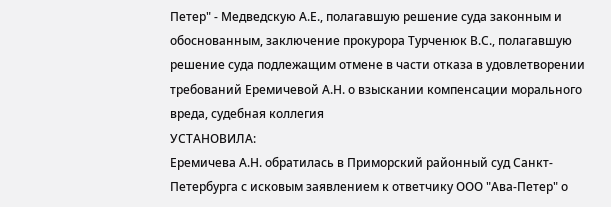Петер" - Медведскую А.Е., полагавшую решение суда законным и обоснованным, заключение прокурора Турченюк В.С., полагавшую решение суда подлежащим отмене в части отказа в удовлетворении требований Еремичевой А.Н. о взыскании компенсации морального вреда, судебная коллегия
УСТАНОВИЛА:
Еремичева А.Н. обратилась в Приморский районный суд Санкт-Петербурга с исковым заявлением к ответчику ООО "Ава-Петер" о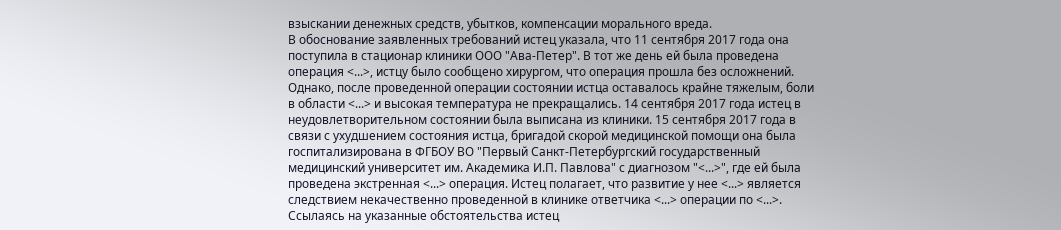взыскании денежных средств, убытков, компенсации морального вреда.
В обоснование заявленных требований истец указала, что 11 сентября 2017 года она поступила в стационар клиники ООО "Ава-Петер". В тот же день ей была проведена операция <...>, истцу было сообщено хирургом, что операция прошла без осложнений. Однако, после проведенной операции состоянии истца оставалось крайне тяжелым, боли в области <...> и высокая температура не прекращались. 14 сентября 2017 года истец в неудовлетворительном состоянии была выписана из клиники. 15 сентября 2017 года в связи с ухудшением состояния истца, бригадой скорой медицинской помощи она была госпитализирована в ФГБОУ ВО "Первый Санкт-Петербургский государственный медицинский университет им. Академика И.П. Павлова" с диагнозом "<...>", где ей была проведена экстренная <...> операция. Истец полагает, что развитие у нее <...> является следствием некачественно проведенной в клинике ответчика <...> операции по <...>.
Ссылаясь на указанные обстоятельства истец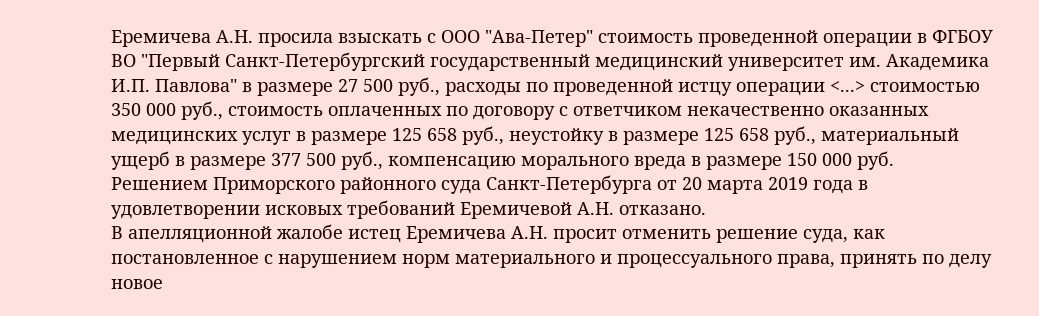Еремичева А.Н. просила взыскать с ООО "Ава-Петер" стоимость проведенной операции в ФГБОУ ВО "Первый Санкт-Петербургский государственный медицинский университет им. Академика И.П. Павлова" в размере 27 500 руб., расходы по проведенной истцу операции <...> стоимостью 350 000 руб., стоимость оплаченных по договору с ответчиком некачественно оказанных медицинских услуг в размере 125 658 руб., неустойку в размере 125 658 руб., материальный ущерб в размере 377 500 руб., компенсацию морального вреда в размере 150 000 руб.
Решением Приморского районного суда Санкт-Петербурга от 20 марта 2019 года в удовлетворении исковых требований Еремичевой А.Н. отказано.
В апелляционной жалобе истец Еремичева А.Н. просит отменить решение суда, как постановленное с нарушением норм материального и процессуального права, принять по делу новое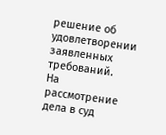решение об удовлетворении заявленных требований.
На рассмотрение дела в суд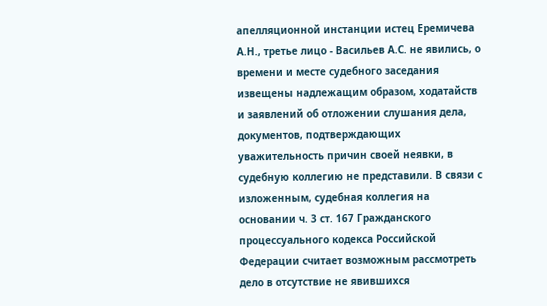апелляционной инстанции истец Еремичева А.Н., третье лицо - Васильев А.С. не явились, о времени и месте судебного заседания извещены надлежащим образом, ходатайств и заявлений об отложении слушания дела, документов, подтверждающих уважительность причин своей неявки, в судебную коллегию не представили. В связи с изложенным, судебная коллегия на основании ч. 3 ст. 167 Гражданского процессуального кодекса Российской Федерации считает возможным рассмотреть дело в отсутствие не явившихся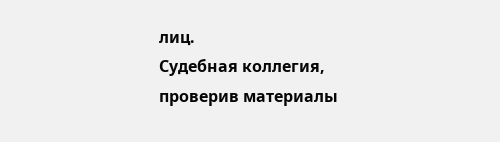лиц.
Судебная коллегия, проверив материалы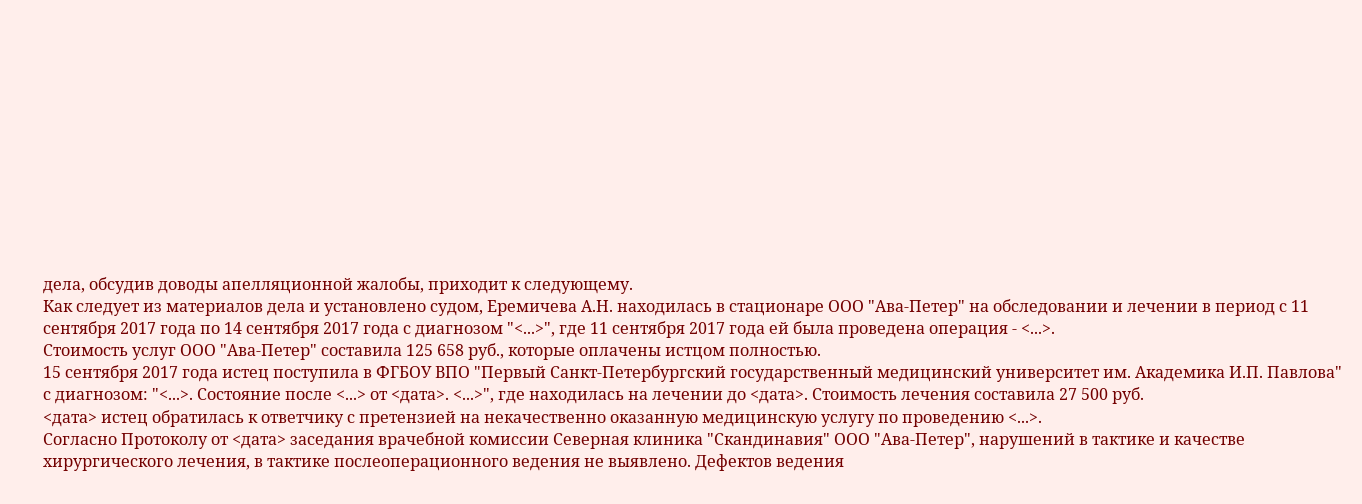дела, обсудив доводы апелляционной жалобы, приходит к следующему.
Как следует из материалов дела и установлено судом, Еремичева А.Н. находилась в стационаре ООО "Ава-Петер" на обследовании и лечении в период с 11 сентября 2017 года по 14 сентября 2017 года с диагнозом "<...>", где 11 сентября 2017 года ей была проведена операция - <...>.
Стоимость услуг ООО "Ава-Петер" составила 125 658 руб., которые оплачены истцом полностью.
15 сентября 2017 года истец поступила в ФГБОУ ВПО "Первый Санкт-Петербургский государственный медицинский университет им. Академика И.П. Павлова" с диагнозом: "<...>. Состояние после <...> от <дата>. <...>", где находилась на лечении до <дата>. Стоимость лечения составила 27 500 руб.
<дата> истец обратилась к ответчику с претензией на некачественно оказанную медицинскую услугу по проведению <...>.
Согласно Протоколу от <дата> заседания врачебной комиссии Северная клиника "Скандинавия" ООО "Ава-Петер", нарушений в тактике и качестве хирургического лечения, в тактике послеоперационного ведения не выявлено. Дефектов ведения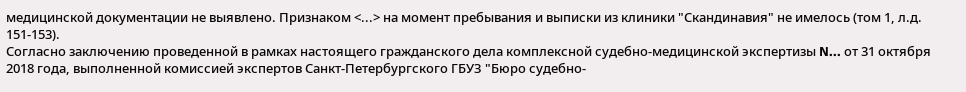медицинской документации не выявлено. Признаком <...> на момент пребывания и выписки из клиники "Скандинавия" не имелось (том 1, л.д. 151-153).
Согласно заключению проведенной в рамках настоящего гражданского дела комплексной судебно-медицинской экспертизы N... от 31 октября 2018 года, выполненной комиссией экспертов Санкт-Петербургского ГБУЗ "Бюро судебно-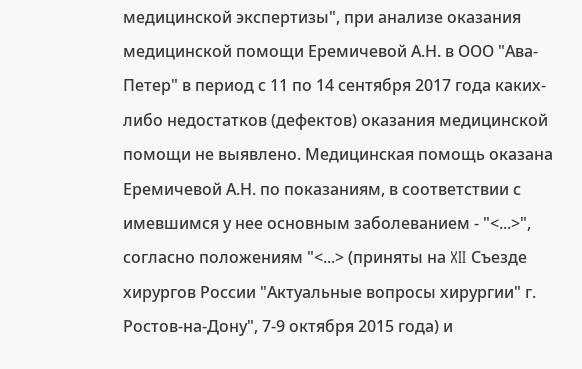медицинской экспертизы", при анализе оказания медицинской помощи Еремичевой А.Н. в ООО "Ава-Петер" в период с 11 по 14 сентября 2017 года каких-либо недостатков (дефектов) оказания медицинской помощи не выявлено. Медицинская помощь оказана Еремичевой А.Н. по показаниям, в соответствии с имевшимся у нее основным заболеванием - "<...>", согласно положениям "<...> (приняты на XII Съезде хирургов России "Актуальные вопросы хирургии" г. Ростов-на-Дону", 7-9 октября 2015 года) и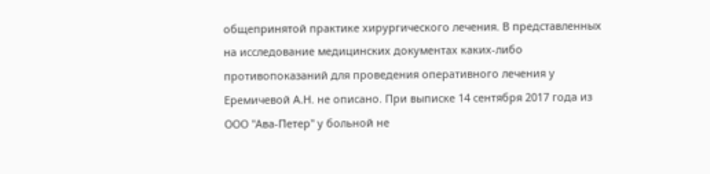общепринятой практике хирургического лечения. В представленных на исследование медицинских документах каких-либо противопоказаний для проведения оперативного лечения у Еремичевой А.Н. не описано. При выписке 14 сентября 2017 года из ООО "Ава-Петер" у больной не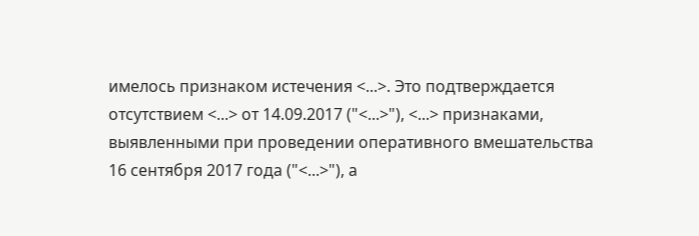имелось признаком истечения <...>. Это подтверждается отсутствием <...> от 14.09.2017 ("<...>"), <...> признаками, выявленными при проведении оперативного вмешательства 16 сентября 2017 года ("<...>"), а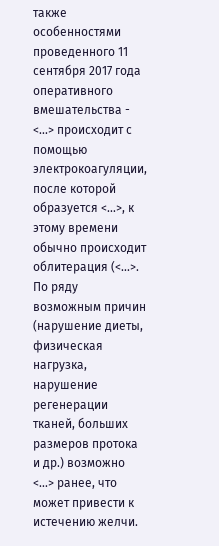также особенностями проведенного 11 сентября 2017 года оперативного вмешательства - <...> происходит с помощью электрокоагуляции, после которой образуется <...>, к этому времени обычно происходит облитерация (<...>. По ряду возможным причин (нарушение диеты, физическая нагрузка, нарушение регенерации тканей, больших размеров протока и др.) возможно <...> ранее, что может привести к истечению желчи.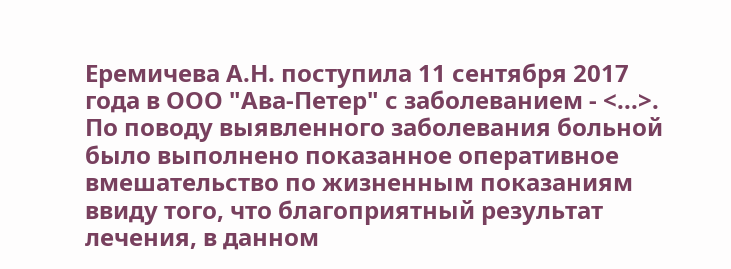Еремичева А.Н. поступила 11 сентября 2017 года в ООО "Ава-Петер" с заболеванием - <...>. По поводу выявленного заболевания больной было выполнено показанное оперативное вмешательство по жизненным показаниям ввиду того, что благоприятный результат лечения, в данном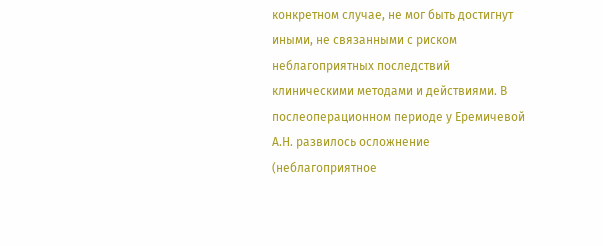конкретном случае, не мог быть достигнут иными, не связанными с риском неблагоприятных последствий клиническими методами и действиями. В послеоперационном периоде у Еремичевой А.Н. развилось осложнение (неблагоприятное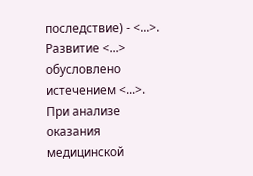последствие) - <...>. Развитие <...> обусловлено истечением <...>. При анализе оказания медицинской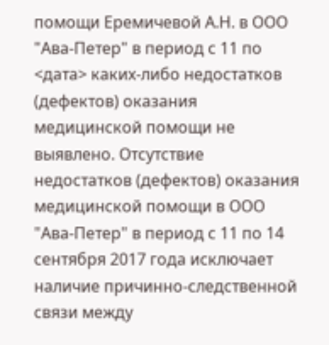помощи Еремичевой А.Н. в ООО "Ава-Петер" в период с 11 по <дата> каких-либо недостатков (дефектов) оказания медицинской помощи не выявлено. Отсутствие недостатков (дефектов) оказания медицинской помощи в ООО "Ава-Петер" в период с 11 по 14 сентября 2017 года исключает наличие причинно-следственной связи между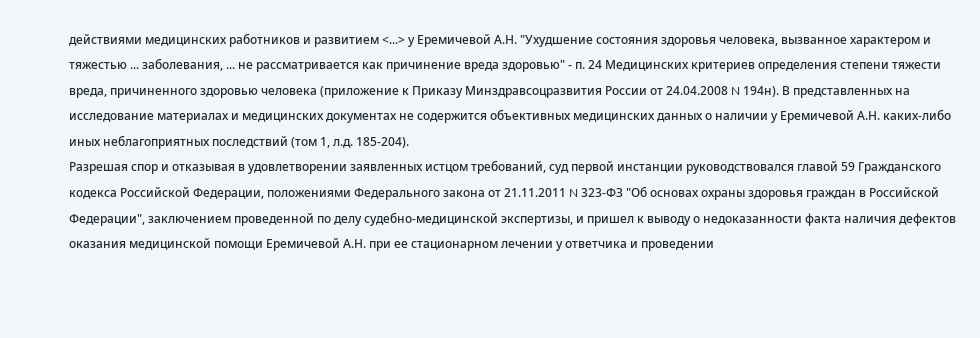действиями медицинских работников и развитием <...> у Еремичевой А.Н. "Ухудшение состояния здоровья человека, вызванное характером и тяжестью ... заболевания, ... не рассматривается как причинение вреда здоровью" - п. 24 Медицинских критериев определения степени тяжести вреда, причиненного здоровью человека (приложение к Приказу Минздравсоцразвития России от 24.04.2008 N 194н). В представленных на исследование материалах и медицинских документах не содержится объективных медицинских данных о наличии у Еремичевой А.Н. каких-либо иных неблагоприятных последствий (том 1, л.д. 185-204).
Разрешая спор и отказывая в удовлетворении заявленных истцом требований, суд первой инстанции руководствовался главой 59 Гражданского кодекса Российской Федерации, положениями Федерального закона от 21.11.2011 N 323-ФЗ "Об основах охраны здоровья граждан в Российской Федерации", заключением проведенной по делу судебно-медицинской экспертизы, и пришел к выводу о недоказанности факта наличия дефектов оказания медицинской помощи Еремичевой А.Н. при ее стационарном лечении у ответчика и проведении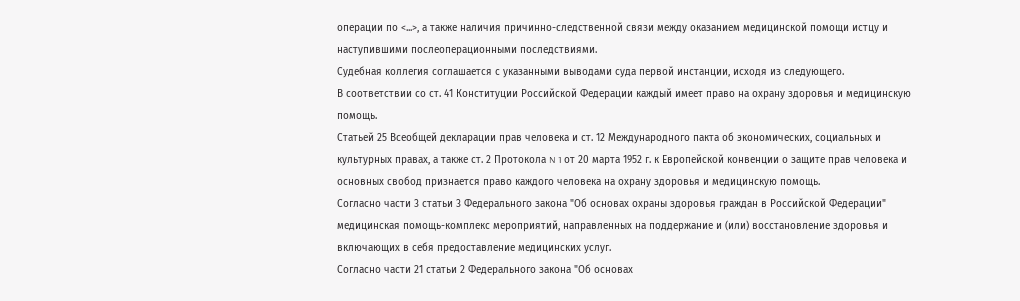операции по <...>, а также наличия причинно-следственной связи между оказанием медицинской помощи истцу и наступившими послеоперационными последствиями.
Судебная коллегия соглашается с указанными выводами суда первой инстанции, исходя из следующего.
В соответствии со ст. 41 Конституции Российской Федерации каждый имеет право на охрану здоровья и медицинскую помощь.
Статьей 25 Всеобщей декларации прав человека и ст. 12 Международного пакта об экономических, социальных и культурных правах, а также ст. 2 Протокола N 1 от 20 марта 1952 г. к Европейской конвенции о защите прав человека и основных свобод признается право каждого человека на охрану здоровья и медицинскую помощь.
Согласно части 3 статьи 3 Федерального закона "Об основах охраны здоровья граждан в Российской Федерации" медицинская помощь-комплекс мероприятий, направленных на поддержание и (или) восстановление здоровья и включающих в себя предоставление медицинских услуг.
Согласно части 21 статьи 2 Федерального закона "Об основах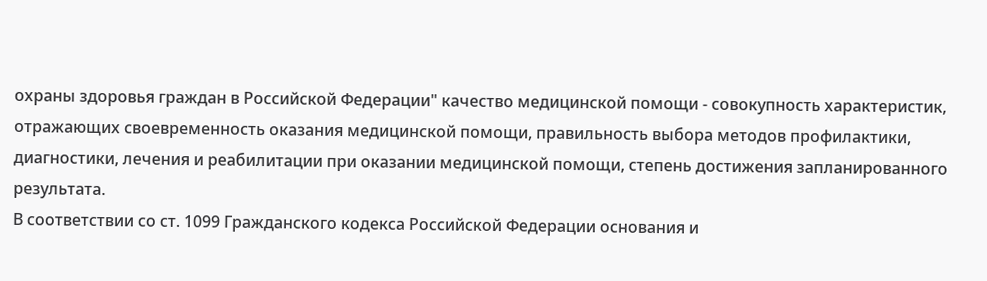охраны здоровья граждан в Российской Федерации" качество медицинской помощи - совокупность характеристик, отражающих своевременность оказания медицинской помощи, правильность выбора методов профилактики, диагностики, лечения и реабилитации при оказании медицинской помощи, степень достижения запланированного результата.
В соответствии со ст. 1099 Гражданского кодекса Российской Федерации основания и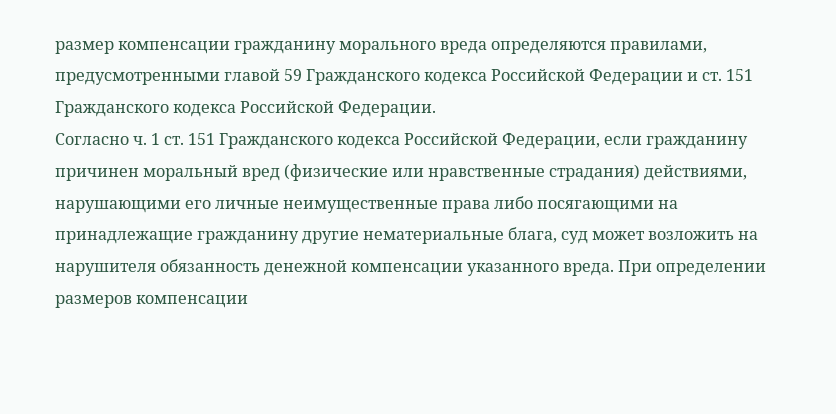размер компенсации гражданину морального вреда определяются правилами, предусмотренными главой 59 Гражданского кодекса Российской Федерации и ст. 151 Гражданского кодекса Российской Федерации.
Согласно ч. 1 ст. 151 Гражданского кодекса Российской Федерации, если гражданину причинен моральный вред (физические или нравственные страдания) действиями, нарушающими его личные неимущественные права либо посягающими на принадлежащие гражданину другие нематериальные блага, суд может возложить на нарушителя обязанность денежной компенсации указанного вреда. При определении размеров компенсации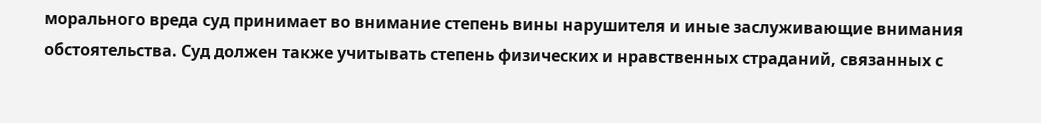морального вреда суд принимает во внимание степень вины нарушителя и иные заслуживающие внимания обстоятельства. Суд должен также учитывать степень физических и нравственных страданий, связанных с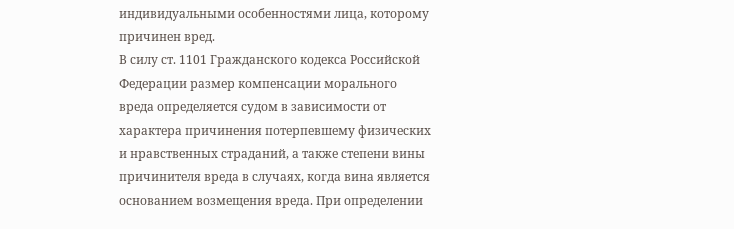индивидуальными особенностями лица, которому причинен вред.
В силу ст. 1101 Гражданского кодекса Российской Федерации размер компенсации морального вреда определяется судом в зависимости от характера причинения потерпевшему физических и нравственных страданий, а также степени вины причинителя вреда в случаях, когда вина является основанием возмещения вреда. При определении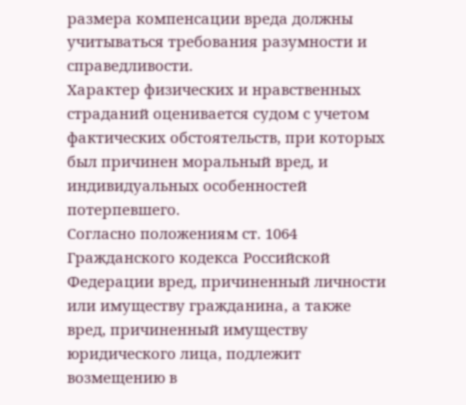размера компенсации вреда должны учитываться требования разумности и справедливости.
Характер физических и нравственных страданий оценивается судом с учетом фактических обстоятельств, при которых был причинен моральный вред, и индивидуальных особенностей потерпевшего.
Согласно положениям ст. 1064 Гражданского кодекса Российской Федерации вред, причиненный личности или имуществу гражданина, а также вред, причиненный имуществу юридического лица, подлежит возмещению в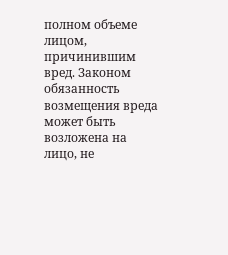полном объеме лицом, причинившим вред. Законом обязанность возмещения вреда может быть возложена на лицо, не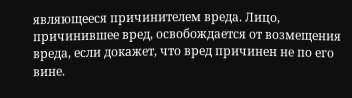являющееся причинителем вреда. Лицо, причинившее вред, освобождается от возмещения вреда, если докажет, что вред причинен не по его вине.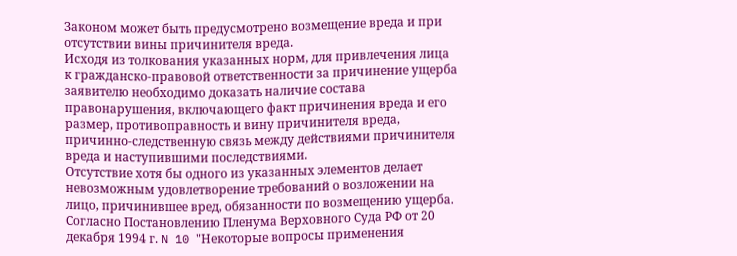Законом может быть предусмотрено возмещение вреда и при отсутствии вины причинителя вреда.
Исходя из толкования указанных норм, для привлечения лица к гражданско-правовой ответственности за причинение ущерба заявителю необходимо доказать наличие состава правонарушения, включающего факт причинения вреда и его размер, противоправность и вину причинителя вреда, причинно-следственную связь между действиями причинителя вреда и наступившими последствиями.
Отсутствие хотя бы одного из указанных элементов делает невозможным удовлетворение требований о возложении на лицо, причинившее вред, обязанности по возмещению ущерба.
Согласно Постановлению Пленума Верховного Суда РФ от 20 декабря 1994 г. N 10 "Некоторые вопросы применения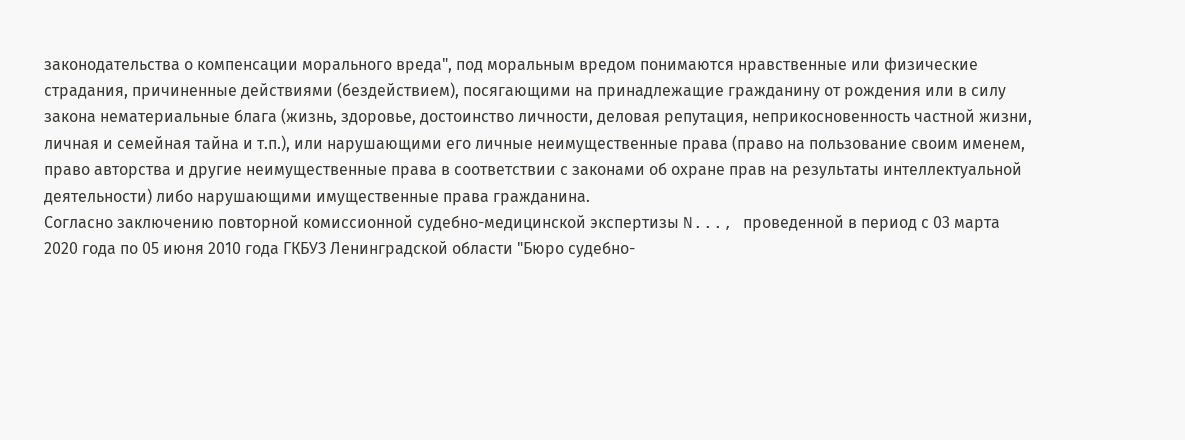законодательства о компенсации морального вреда", под моральным вредом понимаются нравственные или физические страдания, причиненные действиями (бездействием), посягающими на принадлежащие гражданину от рождения или в силу закона нематериальные блага (жизнь, здоровье, достоинство личности, деловая репутация, неприкосновенность частной жизни, личная и семейная тайна и т.п.), или нарушающими его личные неимущественные права (право на пользование своим именем, право авторства и другие неимущественные права в соответствии с законами об охране прав на результаты интеллектуальной деятельности) либо нарушающими имущественные права гражданина.
Согласно заключению повторной комиссионной судебно-медицинской экспертизы N..., проведенной в период с 03 марта 2020 года по 05 июня 2010 года ГКБУЗ Ленинградской области "Бюро судебно-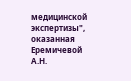медицинской экспертизы", оказанная Еремичевой А.Н.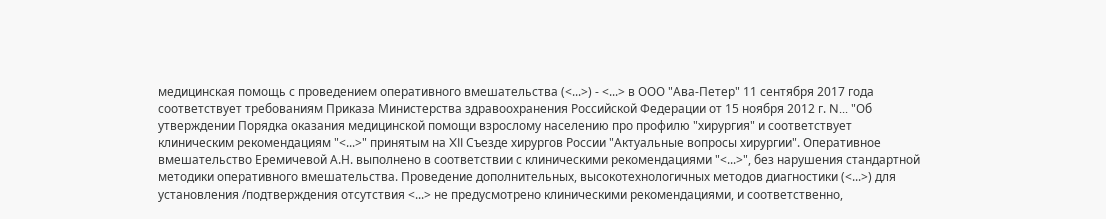медицинская помощь с проведением оперативного вмешательства (<...>) - <...> в ООО "Ава-Петер" 11 сентября 2017 года соответствует требованиям Приказа Министерства здравоохранения Российской Федерации от 15 ноября 2012 г. N... "Об утверждении Порядка оказания медицинской помощи взрослому населению про профилю "хирургия" и соответствует клиническим рекомендациям "<...>" принятым на XII Съезде хирургов России "Актуальные вопросы хирургии". Оперативное вмешательство Еремичевой А.Н. выполнено в соответствии с клиническими рекомендациями "<...>", без нарушения стандартной методики оперативного вмешательства. Проведение дополнительных, высокотехнологичных методов диагностики (<...>) для установления /подтверждения отсутствия <...> не предусмотрено клиническими рекомендациями, и соответственно,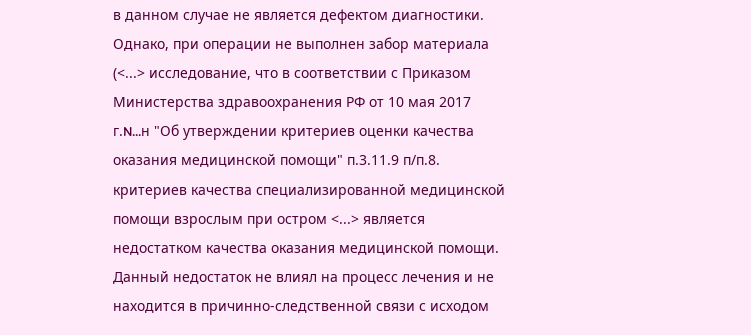в данном случае не является дефектом диагностики.
Однако, при операции не выполнен забор материала (<...> исследование, что в соответствии с Приказом Министерства здравоохранения РФ от 10 мая 2017 г.N...н "Об утверждении критериев оценки качества оказания медицинской помощи" п.3.11.9 п/п.8. критериев качества специализированной медицинской помощи взрослым при остром <...> является недостатком качества оказания медицинской помощи. Данный недостаток не влиял на процесс лечения и не находится в причинно-следственной связи с исходом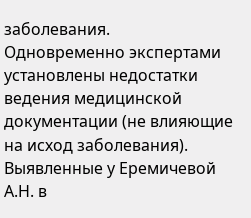заболевания. Одновременно экспертами установлены недостатки ведения медицинской документации (не влияющие на исход заболевания).
Выявленные у Еремичевой А.Н. в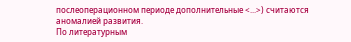послеоперационном периоде дополнительные <...>) считаются аномалией развития.
По литературным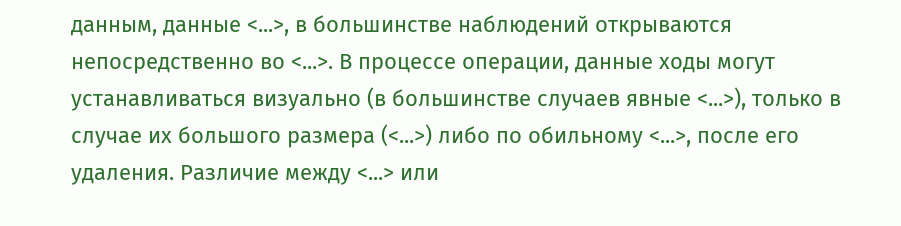данным, данные <...>, в большинстве наблюдений открываются непосредственно во <...>. В процессе операции, данные ходы могут устанавливаться визуально (в большинстве случаев явные <...>), только в случае их большого размера (<...>) либо по обильному <...>, после его удаления. Различие между <...> или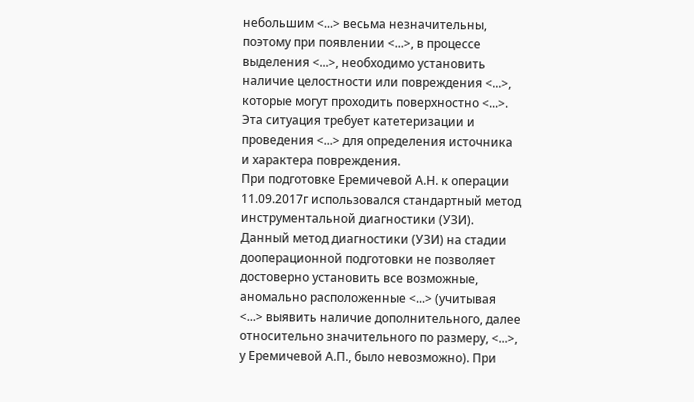небольшим <...> весьма незначительны, поэтому при появлении <...>, в процессе выделения <...>, необходимо установить наличие целостности или повреждения <...>, которые могут проходить поверхностно <...>. Эта ситуация требует катетеризации и проведения <...> для определения источника и характера повреждения.
При подготовке Еремичевой А.Н. к операции 11.09.2017г использовался стандартный метод инструментальной диагностики (УЗИ). Данный метод диагностики (УЗИ) на стадии дооперационной подготовки не позволяет достоверно установить все возможные, аномально расположенные <...> (учитывая <...> выявить наличие дополнительного, далее относительно значительного по размеру, <...>, у Еремичевой А.П., было невозможно). При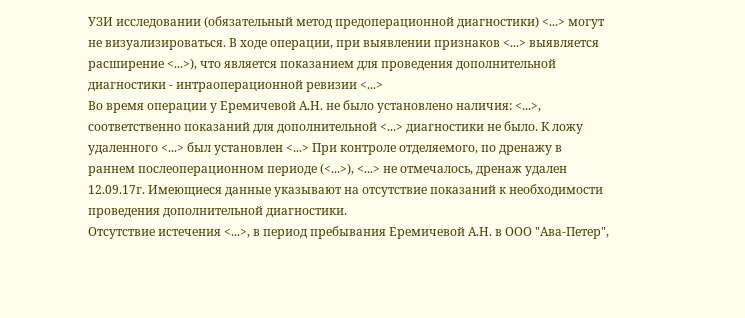УЗИ исследовании (обязательный метод предоперационной диагностики) <...> могут не визуализироваться. В ходе операции, при выявлении признаков <...> выявляется расширение <...>), что является показанием для проведения дополнительной диагностики - интраоперационной ревизии <...>
Во время операции у Еремичевой А.Н. не было установлено наличия: <...>, соответственно показаний для дополнительной <...> диагностики не было. К ложу удаленного <...> был установлен <...> При контроле отделяемого, по дренажу в раннем послеоперационном периоде (<...>), <...> не отмечалось, дренаж удален 12.09.17г. Имеющиеся данные указывают на отсутствие показаний к необходимости проведения дополнительной диагностики.
Отсутствие истечения <...>, в период пребывания Еремичевой А.Н. в ООО "Ава-Петер",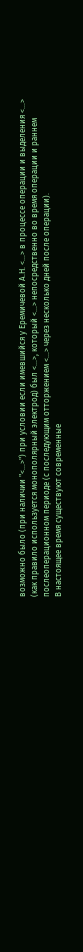возможно было (при наличии "<...>") при условии если имевшийся у Еремичевой А.Н. <...> в процессе операции и выделения <...> (как правило используется монополярный электрод) был <...>, который <...> непосредственно во время операции и раннем послеоперационном периоде (с последующим отторжением <...> через несколько дней после операции).
В настоящее время существуют современные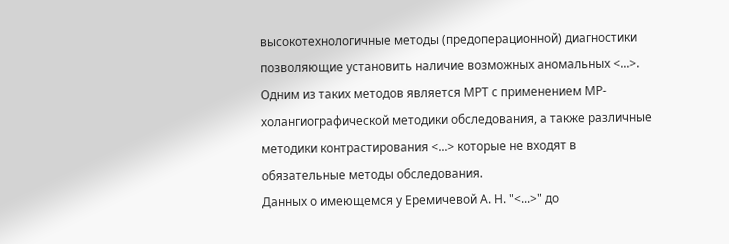высокотехнологичные методы (предоперационной) диагностики позволяющие установить наличие возможных аномальных <...>. Одним из таких методов является МРТ с применением МР-холангиографической методики обследования, а также различные методики контрастирования <...> которые не входят в обязательные методы обследования.
Данных о имеющемся у Еремичевой А. Н. "<...>" до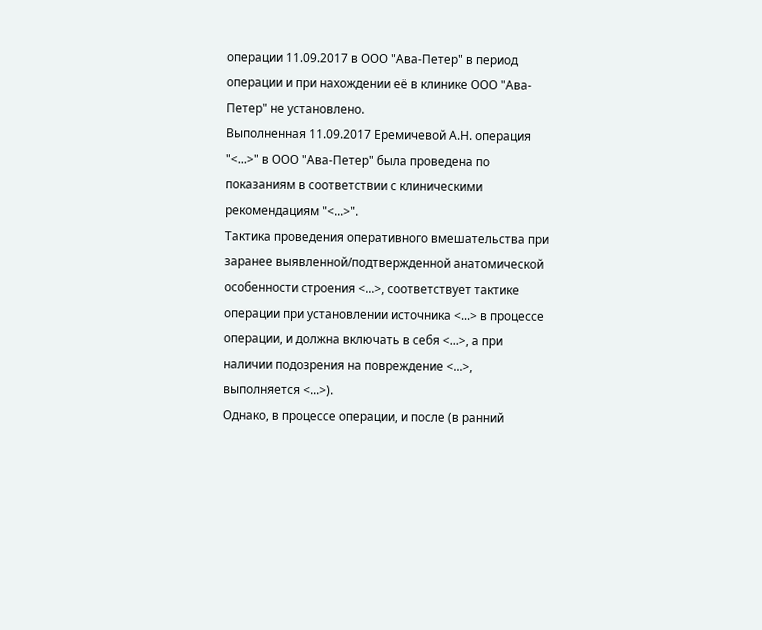операции 11.09.2017 в ООО "Ава-Петер" в период операции и при нахождении её в клинике ООО "Ава-Петер" не установлено.
Выполненная 11.09.2017 Еремичевой А.Н. операция "<...>" в ООО "Ава-Петер" была проведена по показаниям в соответствии с клиническими рекомендациям "<...>".
Тактика проведения оперативного вмешательства при заранее выявленной/подтвержденной анатомической особенности строения <...>, соответствует тактике операции при установлении источника <...> в процессе операции, и должна включать в себя <...>, а при наличии подозрения на повреждение <...>, выполняется <...>).
Однако, в процессе операции, и после (в ранний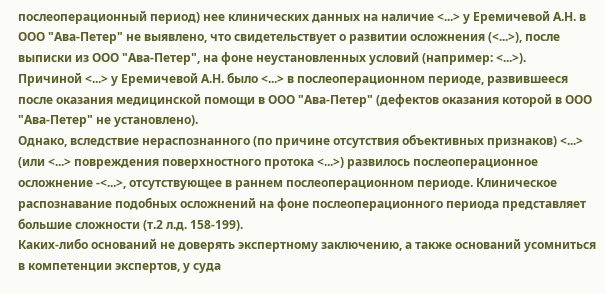послеоперационный период) нее клинических данных на наличие <...> у Еремичевой А.Н. в ООО "Ава-Петер" не выявлено, что свидетельствует о развитии осложнения (<...>), после выписки из ООО "Ава-Петер", на фоне неустановленных условий (например: <...>).
Причиной <...> у Еремичевой А.Н. было <...> в послеоперационном периоде, развившееся после оказания медицинской помощи в ООО "Ава-Петер" (дефектов оказания которой в ООО "Ава-Петер" не установлено).
Однако, вследствие нераспознанного (по причине отсутствия объективных признаков) <...> (или <...> повреждения поверхностного протока <...>) развилось послеоперационное осложнение -<...>, отсутствующее в раннем послеоперационном периоде. Клиническое распознавание подобных осложнений на фоне послеоперационного периода представляет большие сложности (т.2 л.д. 158-199).
Каких-либо оснований не доверять экспертному заключению, а также оснований усомниться в компетенции экспертов, у суда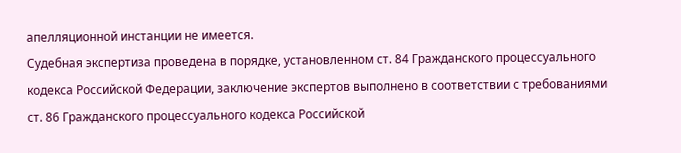апелляционной инстанции не имеется.
Судебная экспертиза проведена в порядке, установленном ст. 84 Гражданского процессуального кодекса Российской Федерации, заключение экспертов выполнено в соответствии с требованиями ст. 86 Гражданского процессуального кодекса Российской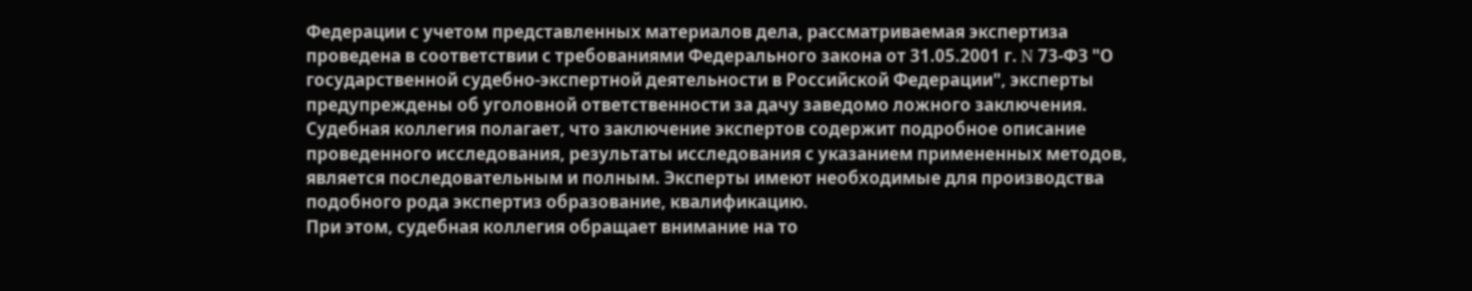Федерации с учетом представленных материалов дела, рассматриваемая экспертиза проведена в соответствии с требованиями Федерального закона от 31.05.2001 г. N 73-ФЗ "О государственной судебно-экспертной деятельности в Российской Федерации", эксперты предупреждены об уголовной ответственности за дачу заведомо ложного заключения.
Судебная коллегия полагает, что заключение экспертов содержит подробное описание проведенного исследования, результаты исследования с указанием примененных методов, является последовательным и полным. Эксперты имеют необходимые для производства подобного рода экспертиз образование, квалификацию.
При этом, судебная коллегия обращает внимание на то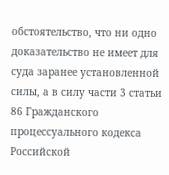обстоятельство, что ни одно доказательство не имеет для суда заранее установленной силы, а в силу части 3 статьи 86 Гражданского процессуального кодекса Российской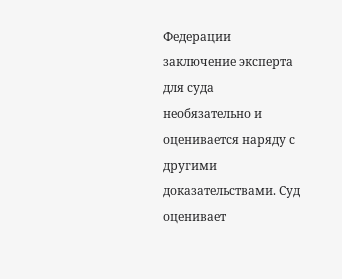Федерации заключение эксперта для суда необязательно и оценивается наряду с другими доказательствами. Суд оценивает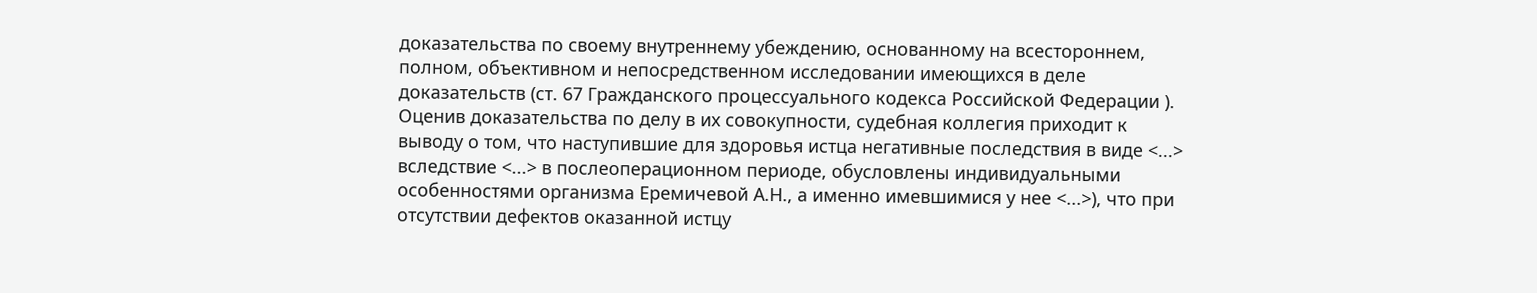доказательства по своему внутреннему убеждению, основанному на всестороннем, полном, объективном и непосредственном исследовании имеющихся в деле доказательств (ст. 67 Гражданского процессуального кодекса Российской Федерации ).
Оценив доказательства по делу в их совокупности, судебная коллегия приходит к выводу о том, что наступившие для здоровья истца негативные последствия в виде <...> вследствие <...> в послеоперационном периоде, обусловлены индивидуальными особенностями организма Еремичевой А.Н., а именно имевшимися у нее <...>), что при отсутствии дефектов оказанной истцу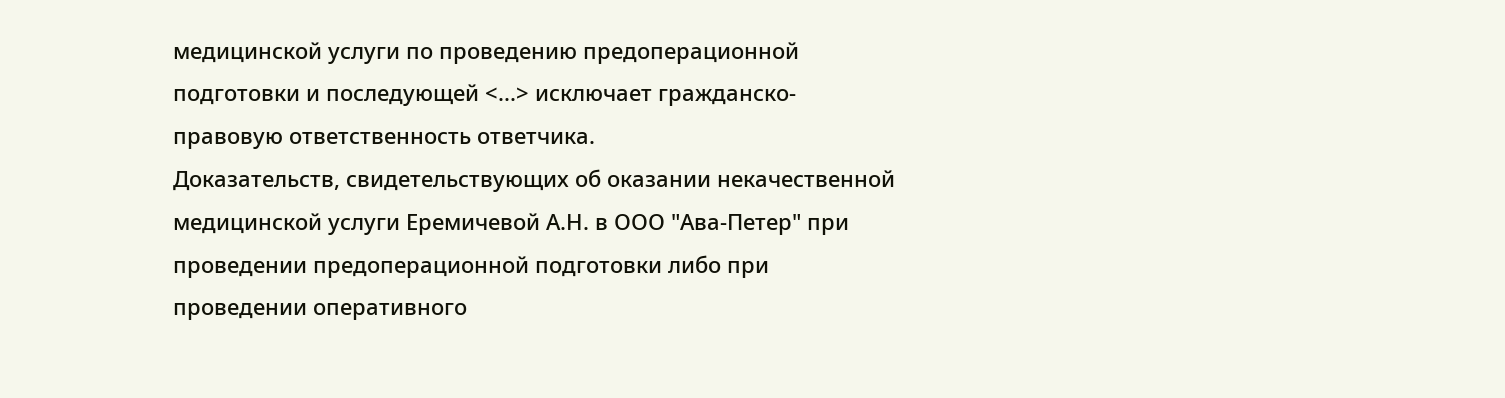медицинской услуги по проведению предоперационной подготовки и последующей <...> исключает гражданско-правовую ответственность ответчика.
Доказательств, свидетельствующих об оказании некачественной медицинской услуги Еремичевой А.Н. в ООО "Ава-Петер" при проведении предоперационной подготовки либо при проведении оперативного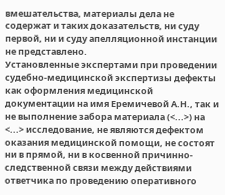вмешательства, материалы дела не содержат и таких доказательств, ни суду первой, ни и суду апелляционной инстанции не представлено.
Установленные экспертами при проведении судебно-медицинской экспертизы дефекты как оформления медицинской документации на имя Еремичевой А.Н., так и не выполнение забора материала (<...>) на <...> исследование, не являются дефектом оказания медицинской помощи, не состоят ни в прямой, ни в косвенной причинно-следственной связи между действиями ответчика по проведению оперативного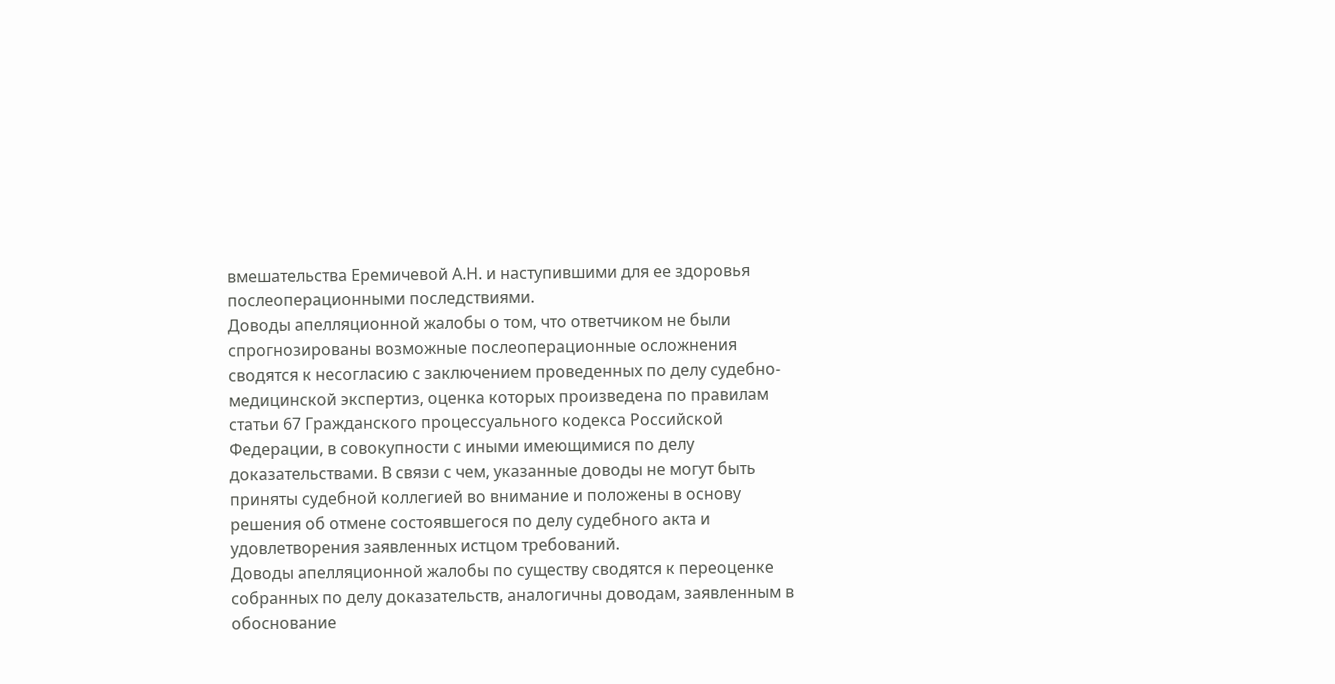вмешательства Еремичевой А.Н. и наступившими для ее здоровья послеоперационными последствиями.
Доводы апелляционной жалобы о том, что ответчиком не были спрогнозированы возможные послеоперационные осложнения сводятся к несогласию с заключением проведенных по делу судебно-медицинской экспертиз, оценка которых произведена по правилам статьи 67 Гражданского процессуального кодекса Российской Федерации, в совокупности с иными имеющимися по делу доказательствами. В связи с чем, указанные доводы не могут быть приняты судебной коллегией во внимание и положены в основу решения об отмене состоявшегося по делу судебного акта и удовлетворения заявленных истцом требований.
Доводы апелляционной жалобы по существу сводятся к переоценке собранных по делу доказательств, аналогичны доводам, заявленным в обоснование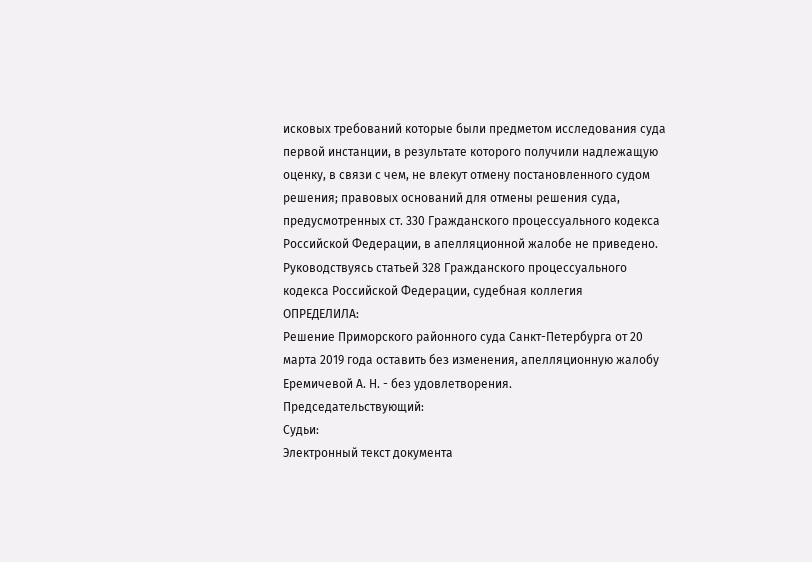исковых требований которые были предметом исследования суда первой инстанции, в результате которого получили надлежащую оценку, в связи с чем, не влекут отмену постановленного судом решения; правовых оснований для отмены решения суда, предусмотренных ст. 330 Гражданского процессуального кодекса Российской Федерации, в апелляционной жалобе не приведено.
Руководствуясь статьей 328 Гражданского процессуального кодекса Российской Федерации, судебная коллегия
ОПРЕДЕЛИЛА:
Решение Приморского районного суда Санкт-Петербурга от 20 марта 2019 года оставить без изменения, апелляционную жалобу Еремичевой А. Н. - без удовлетворения.
Председательствующий:
Судьи:
Электронный текст документа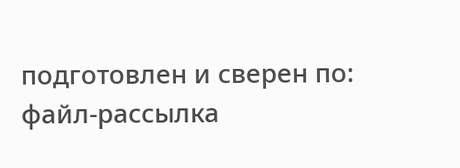подготовлен и сверен по:
файл-рассылка